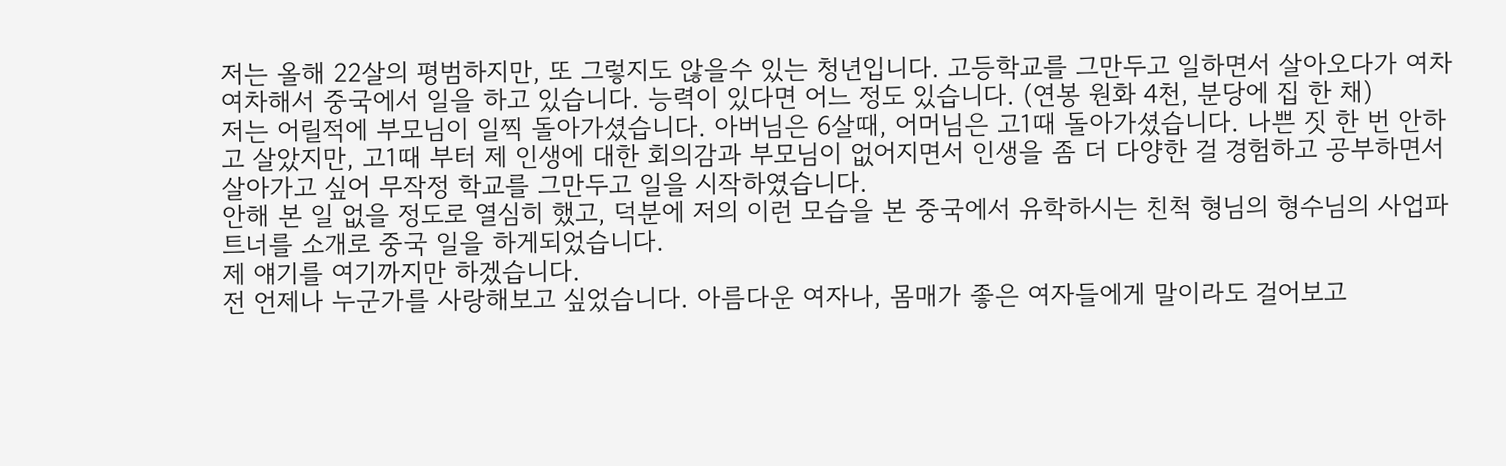저는 올해 22살의 평범하지만, 또 그렇지도 않을수 있는 청년입니다. 고등학교를 그만두고 일하면서 살아오다가 여차여차해서 중국에서 일을 하고 있습니다. 능력이 있다면 어느 정도 있습니다. (연봉 원화 4천, 분당에 집 한 채)
저는 어릴적에 부모님이 일찍 돌아가셨습니다. 아버님은 6살때, 어머님은 고1때 돌아가셨습니다. 나쁜 짓 한 번 안하고 살았지만, 고1때 부터 제 인생에 대한 회의감과 부모님이 없어지면서 인생을 좀 더 다양한 걸 경험하고 공부하면서 살아가고 싶어 무작정 학교를 그만두고 일을 시작하였습니다.
안해 본 일 없을 정도로 열심히 했고, 덕분에 저의 이런 모습을 본 중국에서 유학하시는 친척 형님의 형수님의 사업파트너를 소개로 중국 일을 하게되었습니다.
제 얘기를 여기까지만 하겠습니다.
전 언제나 누군가를 사랑해보고 싶었습니다. 아름다운 여자나, 몸매가 좋은 여자들에게 말이라도 걸어보고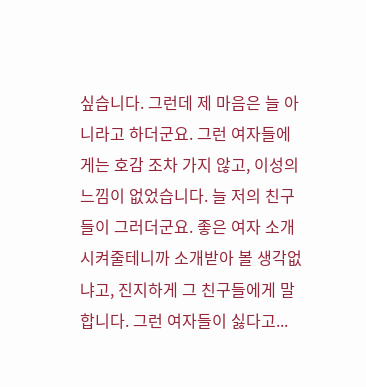싶습니다. 그런데 제 마음은 늘 아니라고 하더군요. 그런 여자들에게는 호감 조차 가지 않고, 이성의 느낌이 없었습니다. 늘 저의 친구들이 그러더군요. 좋은 여자 소개시켜줄테니까 소개받아 볼 생각없냐고, 진지하게 그 친구들에게 말합니다. 그런 여자들이 싫다고...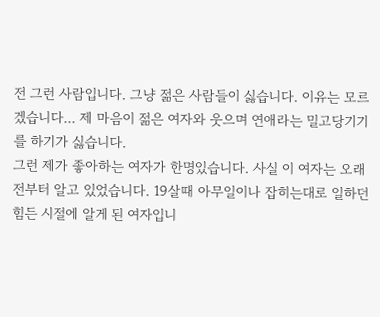전 그런 사람입니다. 그냥 젊은 사람들이 싫습니다. 이유는 모르겠습니다... 제 마음이 젊은 여자와 웃으며 연애라는 밀고당기기를 하기가 싫습니다.
그런 제가 좋아하는 여자가 한명있습니다. 사실 이 여자는 오래 전부터 알고 있었습니다. 19살때 아무일이나 잡히는대로 일하던 힘든 시절에 알게 된 여자입니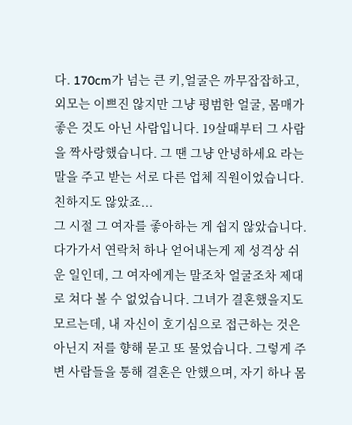다. 170cm가 넘는 큰 키,얼굴은 까무잡잡하고, 외모는 이쁘진 않지만 그냥 평범한 얼굴, 몸매가 좋은 것도 아닌 사람입니다. 19살때부터 그 사람을 짝사랑했습니다. 그 땐 그냥 안녕하세요 라는 말을 주고 받는 서로 다른 업체 직원이었습니다. 친하지도 않았죠...
그 시절 그 여자를 좋아하는 게 쉽지 않았습니다. 다가가서 연락처 하나 얻어내는게 제 성격상 쉬운 일인데, 그 여자에게는 말조차 얼굴조차 제대로 쳐다 볼 수 없었습니다. 그녀가 결혼했을지도 모르는데, 내 자신이 호기심으로 접근하는 것은 아닌지 저를 향해 묻고 또 물었습니다. 그렇게 주변 사람들을 통해 결혼은 안했으며, 자기 하나 몸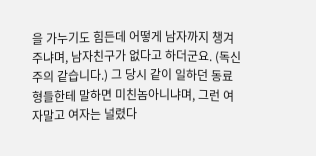을 가누기도 힘든데 어떻게 남자까지 챙겨주냐며, 남자친구가 없다고 하더군요. (독신주의 같습니다.) 그 당시 같이 일하던 동료 형들한테 말하면 미친놈아니냐며, 그런 여자말고 여자는 널렸다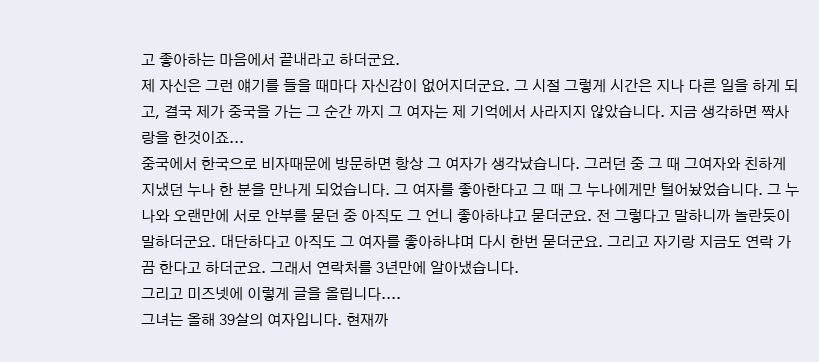고 좋아하는 마음에서 끝내라고 하더군요.
제 자신은 그런 얘기를 들을 때마다 자신감이 없어지더군요. 그 시절 그렇게 시간은 지나 다른 일을 하게 되고, 결국 제가 중국을 가는 그 순간 까지 그 여자는 제 기억에서 사라지지 않았습니다. 지금 생각하면 짝사랑을 한것이죠...
중국에서 한국으로 비자때문에 방문하면 항상 그 여자가 생각났습니다. 그러던 중 그 때 그여자와 친하게 지냈던 누나 한 분을 만나게 되었습니다. 그 여자를 좋아한다고 그 때 그 누나에게만 털어놨었습니다. 그 누나와 오랜만에 서로 안부를 묻던 중 아직도 그 언니 좋아하냐고 묻더군요. 전 그렇다고 말하니까 놀란듯이 말하더군요. 대단하다고 아직도 그 여자를 좋아하냐며 다시 한번 묻더군요. 그리고 자기랑 지금도 연락 가끔 한다고 하더군요. 그래서 연락처를 3년만에 알아냈습니다.
그리고 미즈넷에 이렇게 글을 올립니다....
그녀는 올해 39살의 여자입니다. 현재까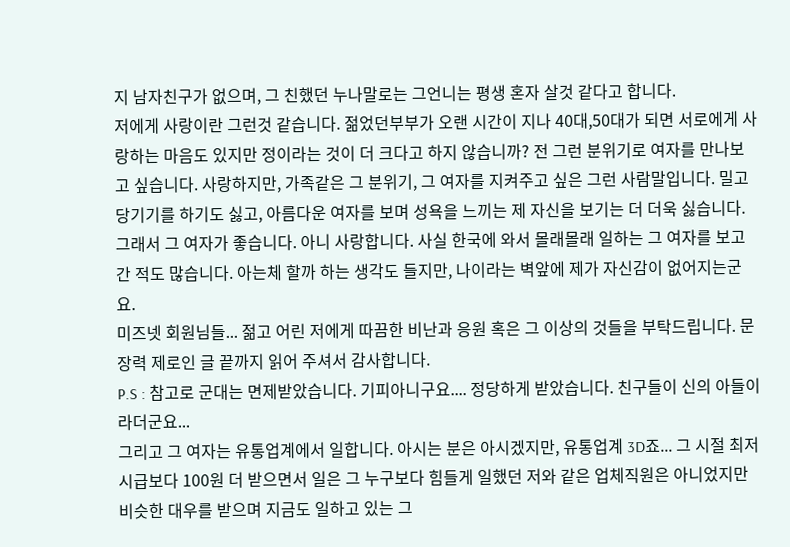지 남자친구가 없으며, 그 친했던 누나말로는 그언니는 평생 혼자 살것 같다고 합니다.
저에게 사랑이란 그런것 같습니다. 젊었던부부가 오랜 시간이 지나 40대,50대가 되면 서로에게 사랑하는 마음도 있지만 정이라는 것이 더 크다고 하지 않습니까? 전 그런 분위기로 여자를 만나보고 싶습니다. 사랑하지만, 가족같은 그 분위기, 그 여자를 지켜주고 싶은 그런 사람말입니다. 밀고 당기기를 하기도 싫고, 아름다운 여자를 보며 성욕을 느끼는 제 자신을 보기는 더 더욱 싫습니다.
그래서 그 여자가 좋습니다. 아니 사랑합니다. 사실 한국에 와서 몰래몰래 일하는 그 여자를 보고 간 적도 많습니다. 아는체 할까 하는 생각도 들지만, 나이라는 벽앞에 제가 자신감이 없어지는군요.
미즈넷 회원님들... 젊고 어린 저에게 따끔한 비난과 응원 혹은 그 이상의 것들을 부탁드립니다. 문장력 제로인 글 끝까지 읽어 주셔서 감사합니다.
P.S : 참고로 군대는 면제받았습니다. 기피아니구요.... 정당하게 받았습니다. 친구들이 신의 아들이라더군요...
그리고 그 여자는 유통업계에서 일합니다. 아시는 분은 아시겠지만, 유통업계 3D죠... 그 시절 최저 시급보다 100원 더 받으면서 일은 그 누구보다 힘들게 일했던 저와 같은 업체직원은 아니었지만 비슷한 대우를 받으며 지금도 일하고 있는 그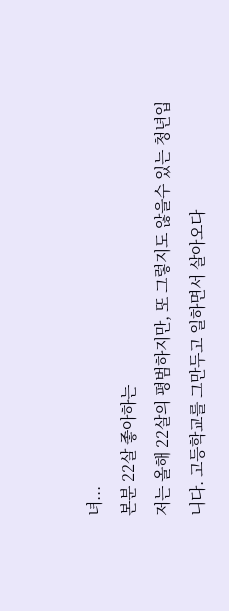녀...
본분 22살 좋아하는
저는 올해 22살의 평범하지만, 또 그렇지도 않을수 있는 청년입니다. 고등학교를 그만두고 일하면서 살아오다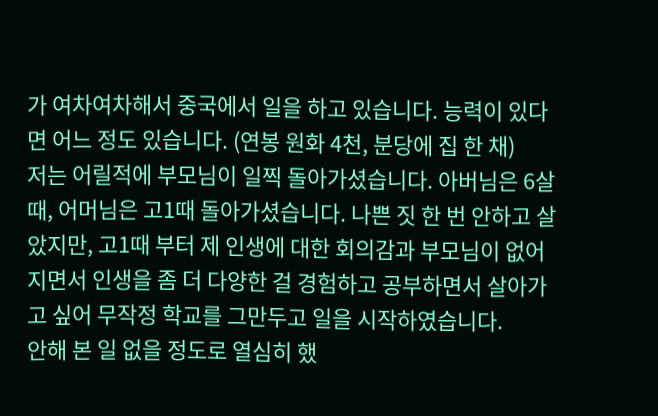가 여차여차해서 중국에서 일을 하고 있습니다. 능력이 있다면 어느 정도 있습니다. (연봉 원화 4천, 분당에 집 한 채)
저는 어릴적에 부모님이 일찍 돌아가셨습니다. 아버님은 6살때, 어머님은 고1때 돌아가셨습니다. 나쁜 짓 한 번 안하고 살았지만, 고1때 부터 제 인생에 대한 회의감과 부모님이 없어지면서 인생을 좀 더 다양한 걸 경험하고 공부하면서 살아가고 싶어 무작정 학교를 그만두고 일을 시작하였습니다.
안해 본 일 없을 정도로 열심히 했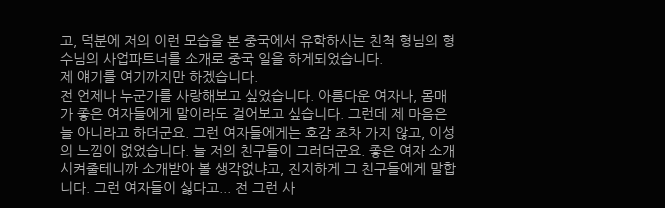고, 덕분에 저의 이런 모습을 본 중국에서 유학하시는 친척 형님의 형수님의 사업파트너를 소개로 중국 일을 하게되었습니다.
제 얘기를 여기까지만 하겠습니다.
전 언제나 누군가를 사랑해보고 싶었습니다. 아름다운 여자나, 몸매가 좋은 여자들에게 말이라도 걸어보고 싶습니다. 그런데 제 마음은 늘 아니라고 하더군요. 그런 여자들에게는 호감 조차 가지 않고, 이성의 느낌이 없었습니다. 늘 저의 친구들이 그러더군요. 좋은 여자 소개시켜줄테니까 소개받아 볼 생각없냐고, 진지하게 그 친구들에게 말합니다. 그런 여자들이 싫다고... 전 그런 사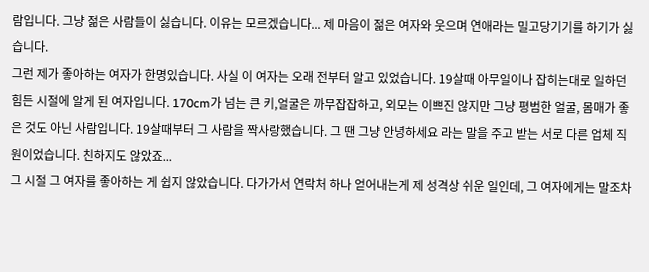람입니다. 그냥 젊은 사람들이 싫습니다. 이유는 모르겠습니다... 제 마음이 젊은 여자와 웃으며 연애라는 밀고당기기를 하기가 싫습니다.
그런 제가 좋아하는 여자가 한명있습니다. 사실 이 여자는 오래 전부터 알고 있었습니다. 19살때 아무일이나 잡히는대로 일하던 힘든 시절에 알게 된 여자입니다. 170cm가 넘는 큰 키,얼굴은 까무잡잡하고, 외모는 이쁘진 않지만 그냥 평범한 얼굴, 몸매가 좋은 것도 아닌 사람입니다. 19살때부터 그 사람을 짝사랑했습니다. 그 땐 그냥 안녕하세요 라는 말을 주고 받는 서로 다른 업체 직원이었습니다. 친하지도 않았죠...
그 시절 그 여자를 좋아하는 게 쉽지 않았습니다. 다가가서 연락처 하나 얻어내는게 제 성격상 쉬운 일인데, 그 여자에게는 말조차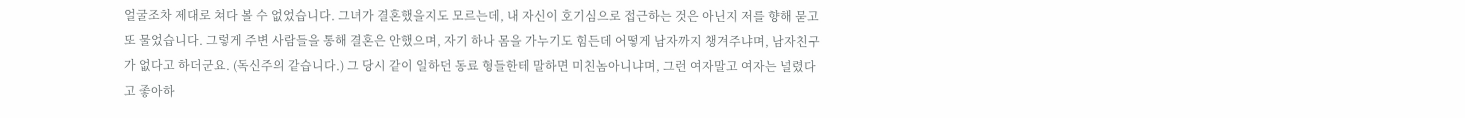얼굴조차 제대로 쳐다 볼 수 없었습니다. 그녀가 결혼했을지도 모르는데, 내 자신이 호기심으로 접근하는 것은 아닌지 저를 향해 묻고 또 물었습니다. 그렇게 주변 사람들을 통해 결혼은 안했으며, 자기 하나 몸을 가누기도 힘든데 어떻게 남자까지 챙겨주냐며, 남자친구가 없다고 하더군요. (독신주의 같습니다.) 그 당시 같이 일하던 동료 형들한테 말하면 미친놈아니냐며, 그런 여자말고 여자는 널렸다고 좋아하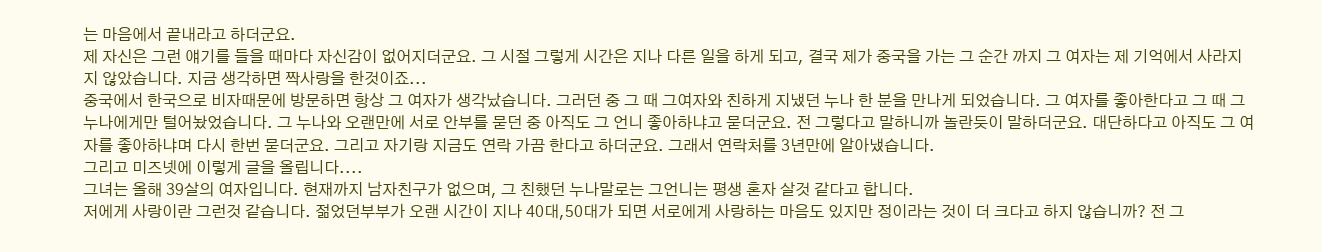는 마음에서 끝내라고 하더군요.
제 자신은 그런 얘기를 들을 때마다 자신감이 없어지더군요. 그 시절 그렇게 시간은 지나 다른 일을 하게 되고, 결국 제가 중국을 가는 그 순간 까지 그 여자는 제 기억에서 사라지지 않았습니다. 지금 생각하면 짝사랑을 한것이죠...
중국에서 한국으로 비자때문에 방문하면 항상 그 여자가 생각났습니다. 그러던 중 그 때 그여자와 친하게 지냈던 누나 한 분을 만나게 되었습니다. 그 여자를 좋아한다고 그 때 그 누나에게만 털어놨었습니다. 그 누나와 오랜만에 서로 안부를 묻던 중 아직도 그 언니 좋아하냐고 묻더군요. 전 그렇다고 말하니까 놀란듯이 말하더군요. 대단하다고 아직도 그 여자를 좋아하냐며 다시 한번 묻더군요. 그리고 자기랑 지금도 연락 가끔 한다고 하더군요. 그래서 연락처를 3년만에 알아냈습니다.
그리고 미즈넷에 이렇게 글을 올립니다....
그녀는 올해 39살의 여자입니다. 현재까지 남자친구가 없으며, 그 친했던 누나말로는 그언니는 평생 혼자 살것 같다고 합니다.
저에게 사랑이란 그런것 같습니다. 젊었던부부가 오랜 시간이 지나 40대,50대가 되면 서로에게 사랑하는 마음도 있지만 정이라는 것이 더 크다고 하지 않습니까? 전 그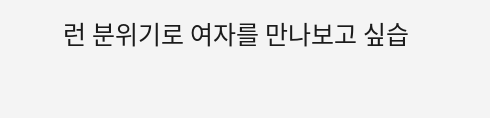런 분위기로 여자를 만나보고 싶습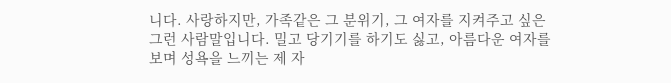니다. 사랑하지만, 가족같은 그 분위기, 그 여자를 지켜주고 싶은 그런 사람말입니다. 밀고 당기기를 하기도 싫고, 아름다운 여자를 보며 성욕을 느끼는 제 자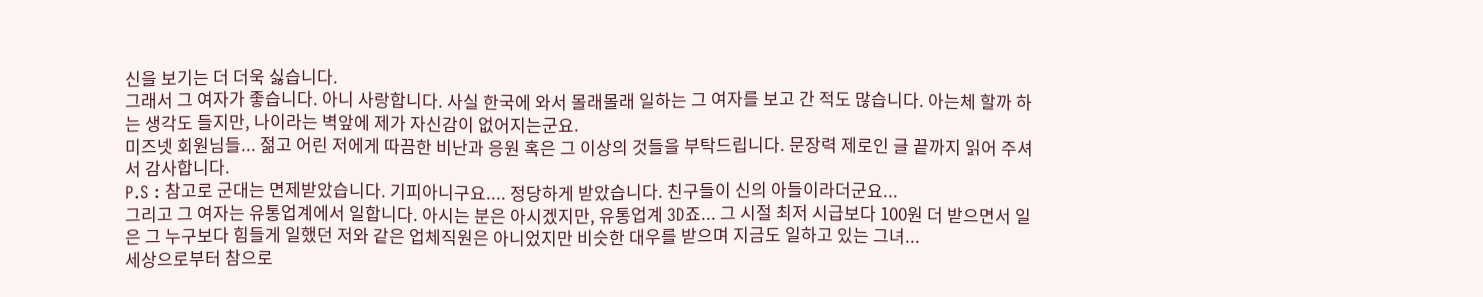신을 보기는 더 더욱 싫습니다.
그래서 그 여자가 좋습니다. 아니 사랑합니다. 사실 한국에 와서 몰래몰래 일하는 그 여자를 보고 간 적도 많습니다. 아는체 할까 하는 생각도 들지만, 나이라는 벽앞에 제가 자신감이 없어지는군요.
미즈넷 회원님들... 젊고 어린 저에게 따끔한 비난과 응원 혹은 그 이상의 것들을 부탁드립니다. 문장력 제로인 글 끝까지 읽어 주셔서 감사합니다.
P.S : 참고로 군대는 면제받았습니다. 기피아니구요.... 정당하게 받았습니다. 친구들이 신의 아들이라더군요...
그리고 그 여자는 유통업계에서 일합니다. 아시는 분은 아시겠지만, 유통업계 3D죠... 그 시절 최저 시급보다 100원 더 받으면서 일은 그 누구보다 힘들게 일했던 저와 같은 업체직원은 아니었지만 비슷한 대우를 받으며 지금도 일하고 있는 그녀...
세상으로부터 참으로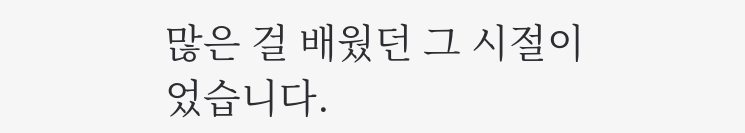많은 걸 배웠던 그 시절이었습니다.